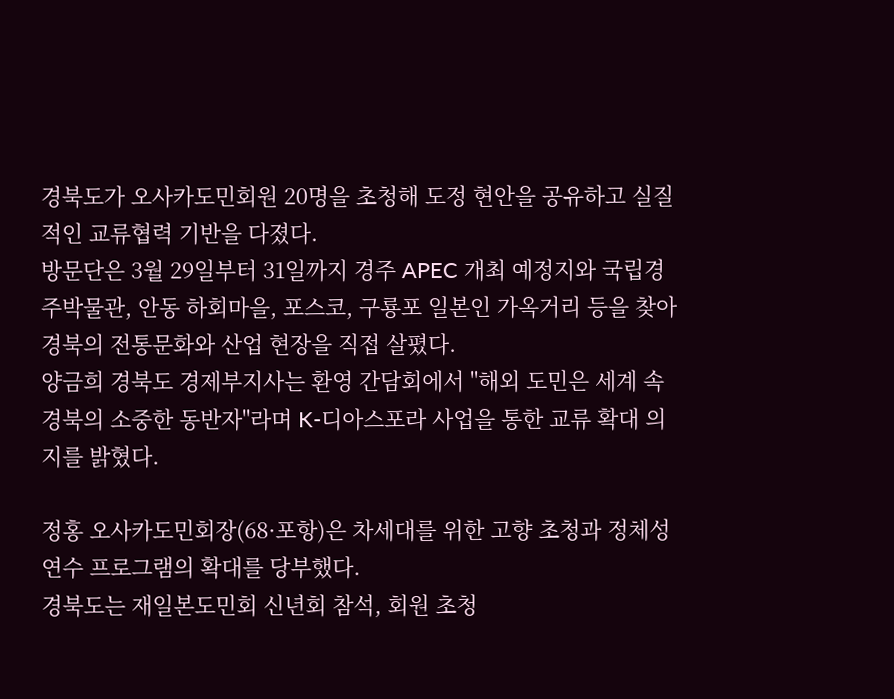경북도가 오사카도민회원 20명을 초청해 도정 현안을 공유하고 실질적인 교류협력 기반을 다졌다.
방문단은 3월 29일부터 31일까지 경주 APEC 개최 예정지와 국립경주박물관, 안동 하회마을, 포스코, 구룡포 일본인 가옥거리 등을 찾아 경북의 전통문화와 산업 현장을 직접 살폈다.
양금희 경북도 경제부지사는 환영 간담회에서 "해외 도민은 세계 속 경북의 소중한 동반자"라며 K-디아스포라 사업을 통한 교류 확대 의지를 밝혔다.

정홍 오사카도민회장(68·포항)은 차세대를 위한 고향 초청과 정체성 연수 프로그램의 확대를 당부했다.
경북도는 재일본도민회 신년회 참석, 회원 초청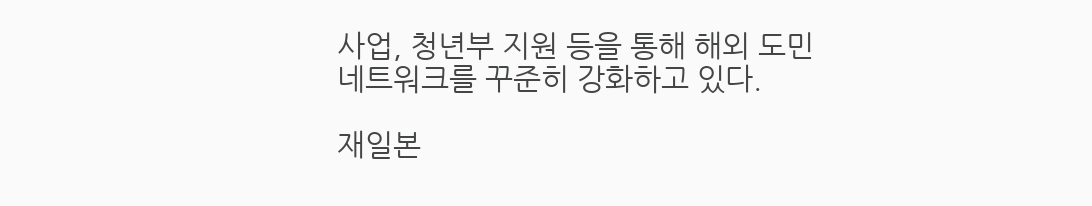사업, 청년부 지원 등을 통해 해외 도민 네트워크를 꾸준히 강화하고 있다.

재일본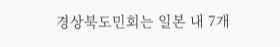경상북도민회는 일본 내 7개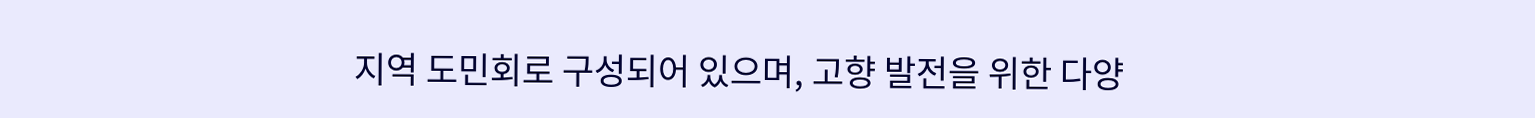지역 도민회로 구성되어 있으며, 고향 발전을 위한 다양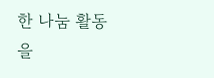한 나눔 활동을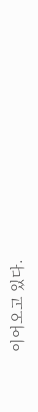이어오고 있다.